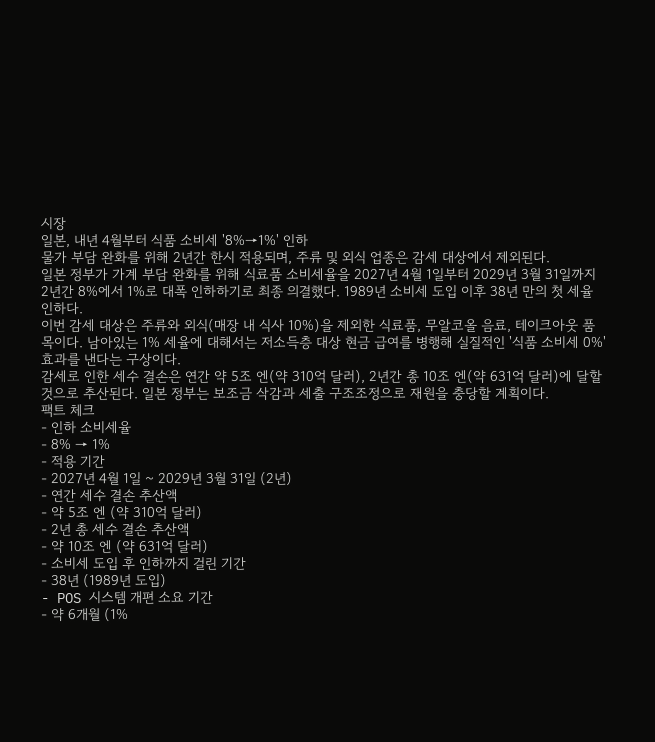시장
일본, 내년 4월부터 식품 소비세 '8%→1%' 인하
물가 부담 완화를 위해 2년간 한시 적용되며, 주류 및 외식 업종은 감세 대상에서 제외된다.
일본 정부가 가계 부담 완화를 위해 식료품 소비세율을 2027년 4월 1일부터 2029년 3월 31일까지 2년간 8%에서 1%로 대폭 인하하기로 최종 의결했다. 1989년 소비세 도입 이후 38년 만의 첫 세율 인하다.
이번 감세 대상은 주류와 외식(매장 내 식사 10%)을 제외한 식료품, 무알코올 음료, 테이크아웃 품목이다. 남아있는 1% 세율에 대해서는 저소득층 대상 현금 급여를 병행해 실질적인 '식품 소비세 0%' 효과를 낸다는 구상이다.
감세로 인한 세수 결손은 연간 약 5조 엔(약 310억 달러), 2년간 총 10조 엔(약 631억 달러)에 달할 것으로 추산된다. 일본 정부는 보조금 삭감과 세출 구조조정으로 재원을 충당할 계획이다.
팩트 체크
- 인하 소비세율
- 8% → 1%
- 적용 기간
- 2027년 4월 1일 ~ 2029년 3월 31일 (2년)
- 연간 세수 결손 추산액
- 약 5조 엔 (약 310억 달러)
- 2년 총 세수 결손 추산액
- 약 10조 엔 (약 631억 달러)
- 소비세 도입 후 인하까지 걸린 기간
- 38년 (1989년 도입)
- POS 시스템 개편 소요 기간
- 약 6개월 (1%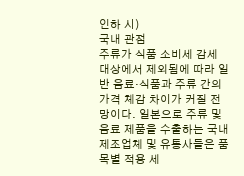인하 시)
국내 관점
주류가 식품 소비세 감세 대상에서 제외됨에 따라 일반 음료·식품과 주류 간의 가격 체감 차이가 커질 전망이다. 일본으로 주류 및 음료 제품을 수출하는 국내 제조업체 및 유통사들은 품목별 적용 세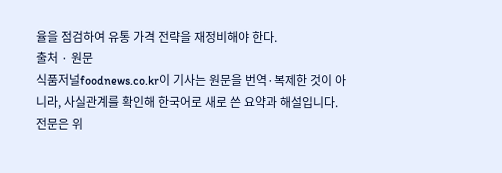율을 점검하여 유통 가격 전략을 재정비해야 한다.
출처 · 원문
식품저널foodnews.co.kr이 기사는 원문을 번역·복제한 것이 아니라, 사실관계를 확인해 한국어로 새로 쓴 요약과 해설입니다. 전문은 위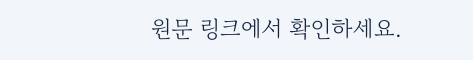원문 링크에서 확인하세요.